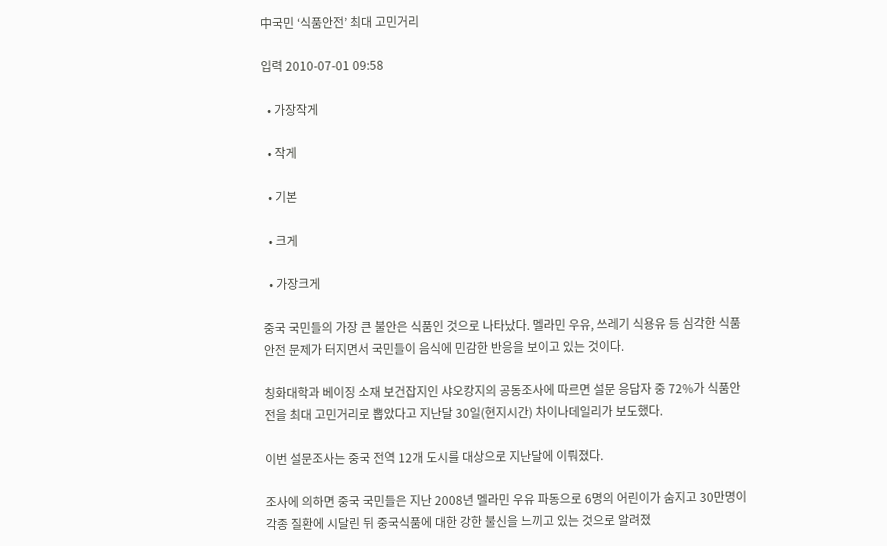中국민 ‘식품안전’ 최대 고민거리

입력 2010-07-01 09:58

  • 가장작게

  • 작게

  • 기본

  • 크게

  • 가장크게

중국 국민들의 가장 큰 불안은 식품인 것으로 나타났다. 멜라민 우유, 쓰레기 식용유 등 심각한 식품안전 문제가 터지면서 국민들이 음식에 민감한 반응을 보이고 있는 것이다.

칭화대학과 베이징 소재 보건잡지인 샤오캉지의 공동조사에 따르면 설문 응답자 중 72%가 식품안전을 최대 고민거리로 뽑았다고 지난달 30일(현지시간) 차이나데일리가 보도했다.

이번 설문조사는 중국 전역 12개 도시를 대상으로 지난달에 이뤄졌다.

조사에 의하면 중국 국민들은 지난 2008년 멜라민 우유 파동으로 6명의 어린이가 숨지고 30만명이 각종 질환에 시달린 뒤 중국식품에 대한 강한 불신을 느끼고 있는 것으로 알려졌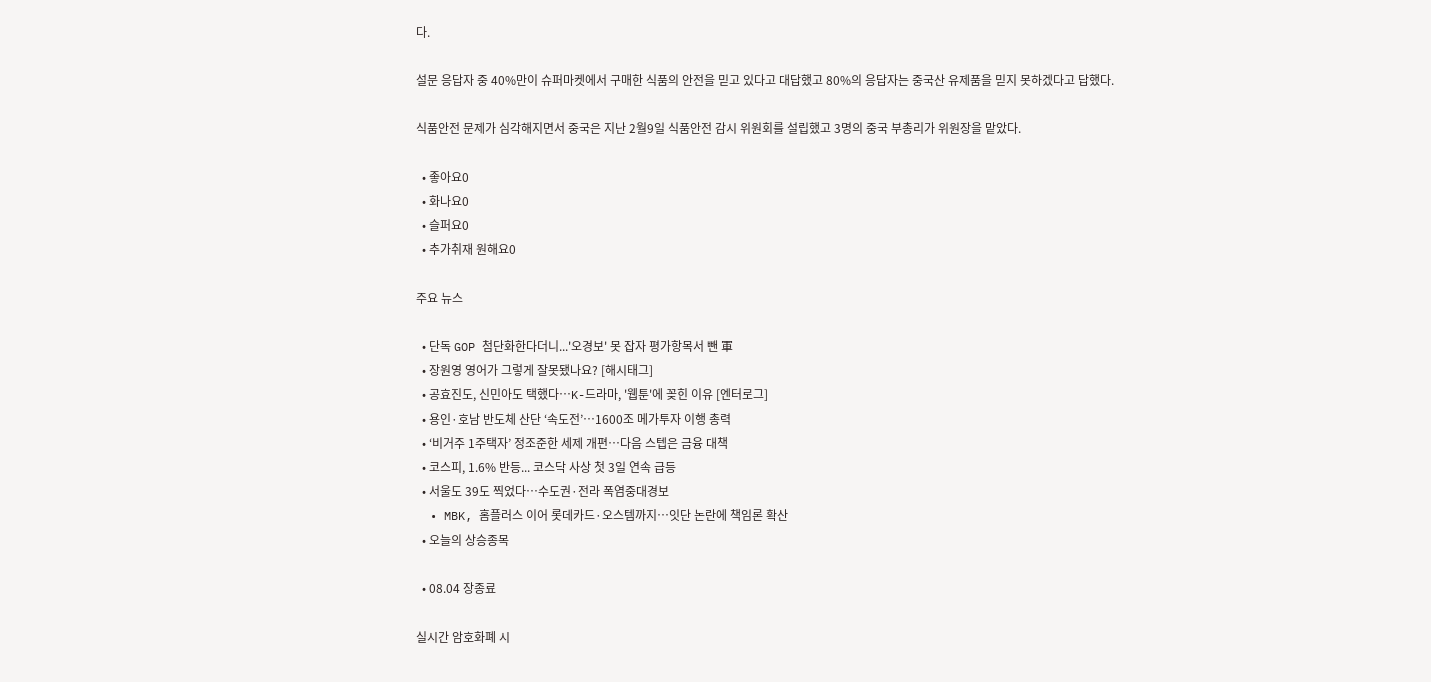다.

설문 응답자 중 40%만이 슈퍼마켓에서 구매한 식품의 안전을 믿고 있다고 대답했고 80%의 응답자는 중국산 유제품을 믿지 못하겠다고 답했다.

식품안전 문제가 심각해지면서 중국은 지난 2월9일 식품안전 감시 위원회를 설립했고 3명의 중국 부총리가 위원장을 맡았다.

  • 좋아요0
  • 화나요0
  • 슬퍼요0
  • 추가취재 원해요0

주요 뉴스

  • 단독 GOP 첨단화한다더니...'오경보' 못 잡자 평가항목서 뺀 軍
  • 장원영 영어가 그렇게 잘못됐나요? [해시태그]
  • 공효진도, 신민아도 택했다⋯K-드라마, '웹툰'에 꽂힌 이유 [엔터로그]
  • 용인·호남 반도체 산단 ‘속도전’…1600조 메가투자 이행 총력
  • ‘비거주 1주택자’ 정조준한 세제 개편…다음 스텝은 금융 대책
  • 코스피, 1.6% 반등... 코스닥 사상 첫 3일 연속 급등
  • 서울도 39도 찍었다…수도권·전라 폭염중대경보
  • MBK, 홈플러스 이어 롯데카드·오스템까지…잇단 논란에 책임론 확산
  • 오늘의 상승종목

  • 08.04 장종료

실시간 암호화폐 시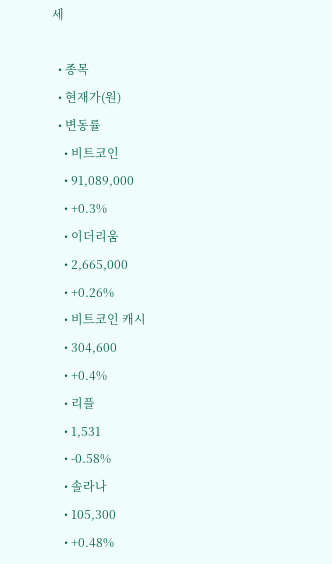세

  • 종목
  • 현재가(원)
  • 변동률
    • 비트코인
    • 91,089,000
    • +0.3%
    • 이더리움
    • 2,665,000
    • +0.26%
    • 비트코인 캐시
    • 304,600
    • +0.4%
    • 리플
    • 1,531
    • -0.58%
    • 솔라나
    • 105,300
    • +0.48%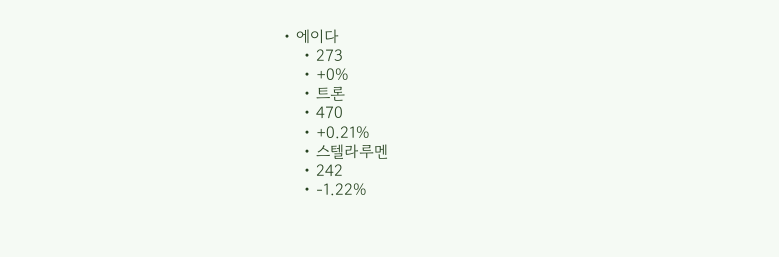• 에이다
    • 273
    • +0%
    • 트론
    • 470
    • +0.21%
    • 스텔라루멘
    • 242
    • -1.22%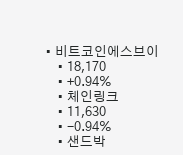• 비트코인에스브이
    • 18,170
    • +0.94%
    • 체인링크
    • 11,630
    • -0.94%
    • 샌드박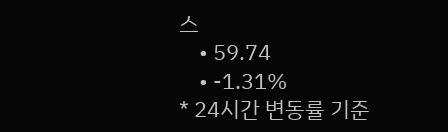스
    • 59.74
    • -1.31%
* 24시간 변동률 기준